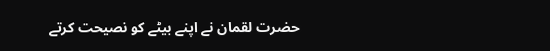حضرت لقمان نے اپنے بیٹے کو نصیحت کرتے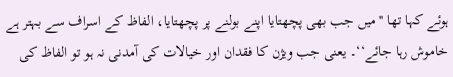ہوئے کہا تھا ''میں جب بھی پچھتایا اپنے بولنے پر پچھتایا، الفاظ کے اسراف سے بہتر ہے خاموش رہا جائے‘‘۔ یعنی جب ویژن کا فقدان اور خیالات کی آمدنی نہ ہو تو الفاظ کی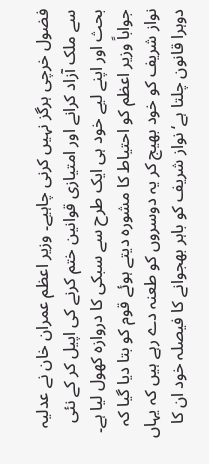فضول خرچی ہرگز نہیں کرنی چاہیے۔ وزیر اعظم عمران خان نے عدلیہ سے ملک آزاد کرانے اور امتیازی قوانین ختم کرنے کی اپیل کر کے نئی بحث اور اپنے لیے خود ہی ایک طرح سے سبکی کا دروازہ کھول لیا ہے۔ جواباً وزیر اعظم کو احتیاط کا مشورہ دیتے ہوئے قوم کو بتا دیا گیا کہ نواز شریف کو خود بھیج کر یہ دوسروں کو طعنہ دے رہے ہیں کہ یہاں دوہرا قانون چلتا ہے‘ نواز شریف کو باہر بھجوانے کا فیصلہ خود ان کا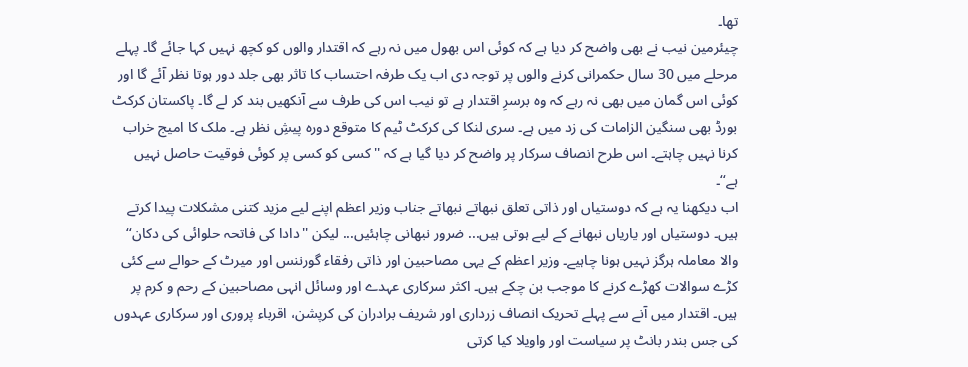تھا۔
چیئرمین نیب نے بھی واضح کر دیا ہے کہ کوئی اس بھول میں نہ رہے کہ اقتدار والوں کو کچھ نہیں کہا جائے گا۔ پہلے مرحلے میں 30 سال حکمرانی کرنے والوں پر توجہ دی اب یک طرفہ احتساب کا تاثر بھی جلد دور ہوتا نظر آئے گا اور کوئی اس گمان میں بھی نہ رہے کہ وہ برسرِ اقتدار ہے تو نیب اس کی طرف سے آنکھیں بند کر لے گا۔ پاکستان کرکٹ بورڈ بھی سنگین الزامات کی زد میں ہے۔ سری لنکا کی کرکٹ ٹیم کا متوقع دورہ پیشِ نظر ہے۔ ملک کا امیج خراب کرنا نہیں چاہتے۔ اس طرح انصاف سرکار پر واضح کر دیا گیا ہے کہ ''کسی کو کسی پر کوئی فوقیت حاصل نہیں ہے‘‘۔
اب دیکھنا یہ ہے کہ دوستیاں اور ذاتی تعلق نبھاتے نبھاتے جناب وزیر اعظم اپنے لیے مزید کتنی مشکلات پیدا کرتے ہیں۔ دوستیاں اور یاریاں نبھانے کے لیے ہوتی ہیں... ضرور نبھانی چاہئیں... لیکن ''دادا کی فاتحہ حلوائی کی دکان‘‘ والا معاملہ ہرگز نہیں ہونا چاہیے۔ وزیر اعظم کے یہی مصاحبین اور ذاتی رفقاء گورننس اور میرٹ کے حوالے سے کئی کڑے سوالات کھڑے کرنے کا موجب بن چکے ہیں۔ اکثر سرکاری عہدے اور وسائل انہی مصاحبین کے رحم و کرم پر ہیں۔ اقتدار میں آنے سے پہلے تحریک انصاف زرداری اور شریف برادران کی کرپشن، اقرباء پروری اور سرکاری عہدوں کی جس بندر بانٹ پر سیاست اور واویلا کیا کرتی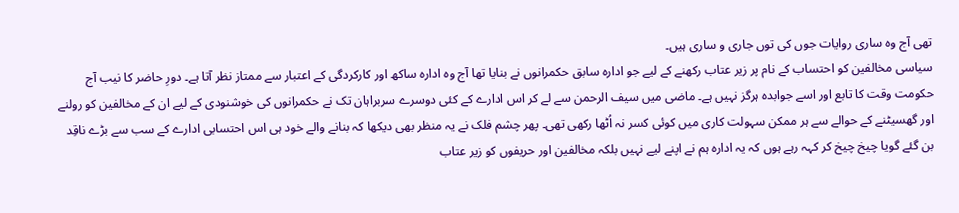تھی آج وہ ساری روایات جوں کی توں جاری و ساری ہیں۔
سیاسی مخالفین کو احتساب کے نام پر زیر عتاب رکھنے کے لیے جو ادارہ سابق حکمرانوں نے بنایا تھا آج وہ ادارہ ساکھ اور کارکردگی کے اعتبار سے ممتاز نظر آتا ہے۔ دورِ حاضر کا نیب آج حکومت وقت کا تابع اور اسے جوابدہ ہرگز نہیں ہے۔ ماضی میں سیف الرحمن سے لے کر اس ادارے کے کئی دوسرے سربراہان تک نے حکمرانوں کی خوشنودی کے لیے ان کے مخالفین کو رولنے اور گھسیٹنے کے حوالے سے ہر ممکن سہولت کاری میں کوئی کسر نہ اُٹھا رکھی تھی۔ پھر چشم فلک نے یہ منظر بھی دیکھا کہ بنانے والے خود ہی اس احتسابی ادارے کے سب سے بڑے ناقِد بن گئے گویا چیخ چیخ کر کہہ رہے ہوں کہ یہ ادارہ ہم نے اپنے لیے نہیں بلکہ مخالفین اور حریفوں کو زیر عتاب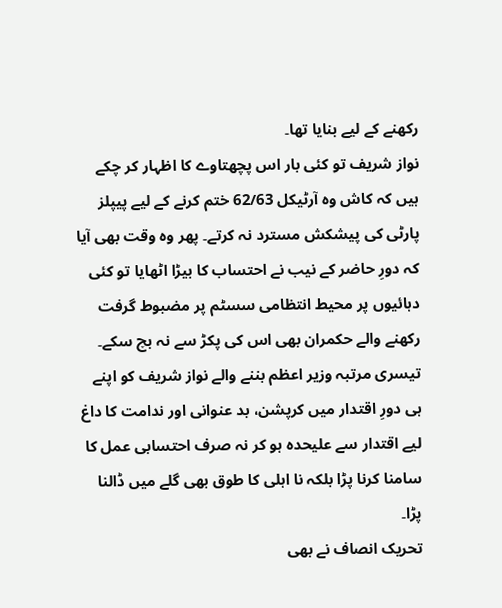رکھنے کے لیے بنایا تھا۔
نواز شریف تو کئی بار اس پچھتاوے کا اظہار کر چکے ہیں کہ کاش وہ آرٹیکل 62/63 ختم کرنے کے لیے پیپلز پارٹی کی پیشکش مسترد نہ کرتے۔ پھر وہ وقت بھی آیا کہ دورِ حاضر کے نیب نے احتساب کا بیڑا اٹھایا تو کئی دہائیوں پر محیط انتظامی سسٹم پر مضبوط گرفت رکھنے والے حکمران بھی اس کی پکڑ سے نہ بچ سکے۔ تیسری مرتبہ وزیر اعظم بننے والے نواز شریف کو اپنے ہی دورِ اقتدار میں کرپشن، بد عنوانی اور ندامت کا داغ لیے اقتدار سے علیحدہ ہو کر نہ صرف احتسابی عمل کا سامنا کرنا پڑا بلکہ نا اہلی کا طوق بھی گلے میں ڈالنا پڑا۔
تحریک انصاف نے بھی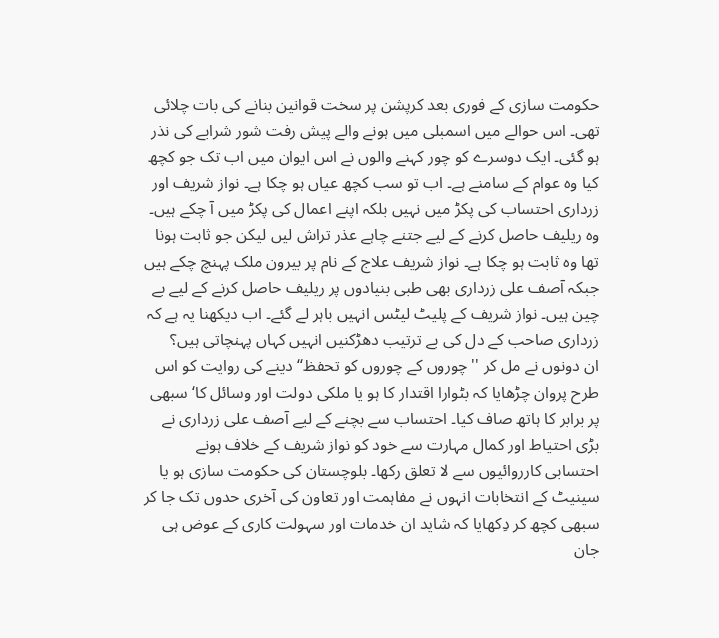حکومت سازی کے فوری بعد کرپشن پر سخت قوانین بنانے کی بات چلائی تھی۔ اس حوالے میں اسمبلی میں ہونے والے پیش رفت شور شرابے کی نذر ہو گئی۔ ایک دوسرے کو چور کہنے والوں نے اس ایوان میں اب تک جو کچھ کیا وہ عوام کے سامنے ہے۔ اب تو سب کچھ عیاں ہو چکا ہے۔ نواز شریف اور زرداری احتساب کی پکڑ میں نہیں بلکہ اپنے اعمال کی پکڑ میں آ چکے ہیں۔ وہ ریلیف حاصل کرنے کے لیے جتنے چاہے عذر تراش لیں لیکن جو ثابت ہونا تھا وہ ثابت ہو چکا ہے۔ نواز شریف علاج کے نام پر بیرون ملک پہنچ چکے ہیں جبکہ آصف علی زرداری بھی طبی بنیادوں پر ریلیف حاصل کرنے کے لیے بے چین ہیں۔ نواز شریف کے پلیٹ لیٹس انہیں باہر لے گئے۔ اب دیکھنا یہ ہے کہ زرداری صاحب کے دل کی بے ترتیب دھڑکنیں انہیں کہاں پہنچاتی ہیں؟
ان دونوں نے مل کر ''چوروں کے چوروں کو تحفظ‘‘ دینے کی روایت کو اس طرح پروان چڑھایا کہ بٹوارا اقتدار کا ہو یا ملکی دولت اور وسائل کا‘ سبھی پر برابر کا ہاتھ صاف کیا۔ احتساب سے بچنے کے لیے آصف علی زرداری نے بڑی احتیاط اور کمال مہارت سے خود کو نواز شریف کے خلاف ہونے احتسابی کارروائیوں سے لا تعلق رکھا۔ بلوچستان کی حکومت سازی ہو یا سینیٹ کے انتخابات انہوں نے مفاہمت اور تعاون کی آخری حدوں تک جا کر سبھی کچھ کر دِکھایا کہ شاید ان خدمات اور سہولت کاری کے عوض ہی جان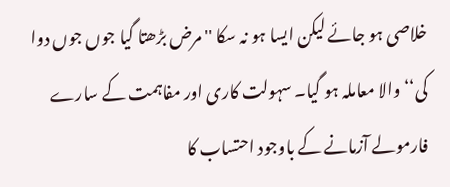خلاصی ہو جائے لیکن ایسا ہو نہ سکا ''مرض بڑھتا گیا جوں جوں دوا کی‘‘ والا معاملہ ہو گیا۔ سہولت کاری اور مفاہمت کے سارے فارمولے آزمانے کے باوجود احتساب کا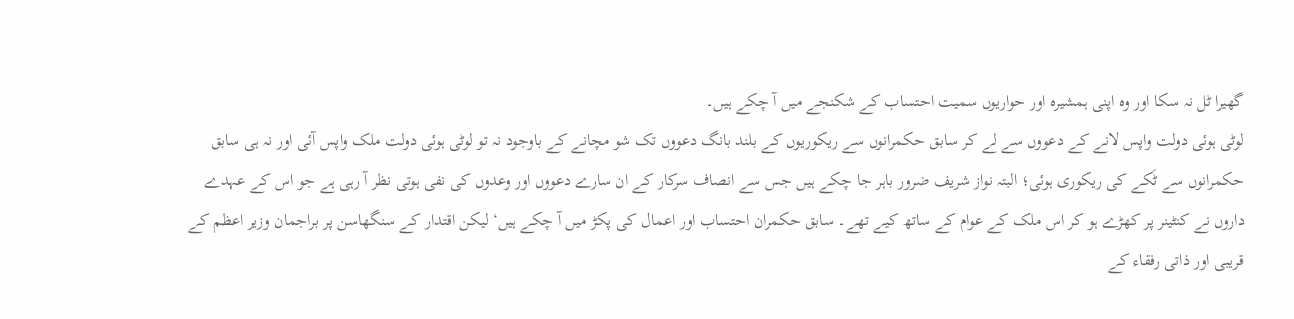گھیرا ٹل نہ سکا اور وہ اپنی ہمشیرہ اور حواریوں سمیت احتساب کے شکنجے میں آ چکے ہیں۔
لوٹی ہوئی دولت واپس لانے کے دعووں سے لے کر سابق حکمرانوں سے ریکوریوں کے بلند بانگ دعووں تک شو مچانے کے باوجود نہ تو لوٹی ہوئی دولت ملک واپس آئی اور نہ ہی سابق حکمرانوں سے ٹَکے کی ریکوری ہوئی؛ البتہ نواز شریف ضرور باہر جا چکے ہیں جس سے انصاف سرکار کے ان سارے دعووں اور وعدوں کی نفی ہوتی نظر آ رہی ہے جو اس کے عہدے داروں نے کنٹینر پر کھڑے ہو کر اس ملک کے عوام کے ساتھ کیے تھے۔ سابق حکمران احتساب اور اعمال کی پکڑ میں آ چکے ہیں‘ لیکن اقتدار کے سنگھاسن پر براجمان وزیر اعظم کے قریبی اور ذاتی رفقاء کے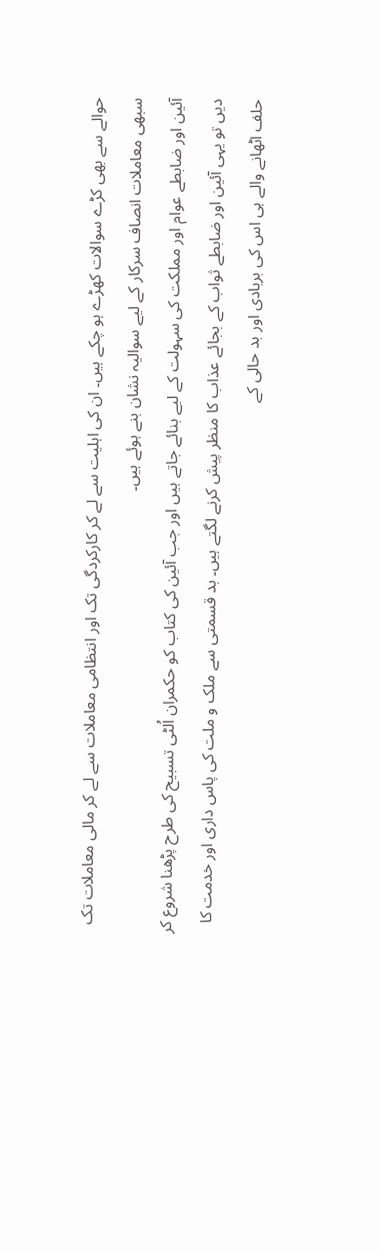حوالے سے بھی کڑے سوالات کھڑے ہو چکے ہیں۔ ان کی اہلیت سے لے کر کارکردگی تک اور انتظامی معاملات سے لے کر مالی معاملات تک سبھی معاملات انصاف سرکار کے لیے سوالیہ نشان بنے ہوئے ہیں۔
آئین اور ضابطے عوام اور مملکت کی سہولت کے لیے بنائے جاتے ہیں اور جب آئین کی کتاب کو حکمران اُلٹی تسبیح کی طرح پڑھنا شروع کر دیں تو یہی آئین اور ضابطے ثواب کے بجائے عذاب کا منظر پیش کرنے لگتے ہیں۔ بد قسمتی سے ملک و ملت کی پاس داری اور خدمت کا حلف اٹھانے والے ہی اس کی بربادی اور بد حالی کے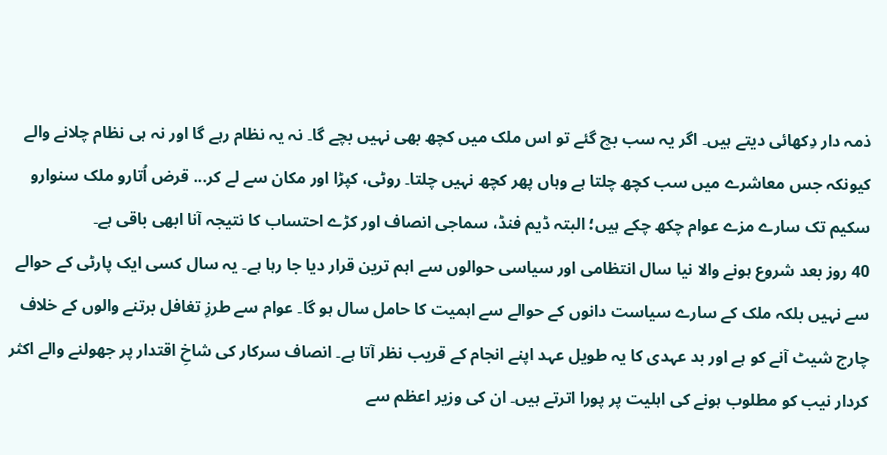ذمہ دار دِکھائی دیتے ہیں۔ اگر یہ سب بچ گئے تو اس ملک میں کچھ بھی نہیں بچے گا۔ نہ یہ نظام رہے گا اور نہ ہی نظام چلانے والے کیونکہ جس معاشرے میں سب کچھ چلتا ہے وہاں پھر کچھ نہیں چلتا۔ روٹی، کپڑا اور مکان سے لے کر... قرض اُتارو ملک سنوارو سکیم تک سارے مزے عوام چکھ چکے ہیں؛ البتہ ڈیم فنڈ، سماجی انصاف اور کڑے احتساب کا نتیجہ آنا ابھی باقی ہے۔
40 روز بعد شروع ہونے والا نیا سال انتظامی اور سیاسی حوالوں سے اہم ترین قرار دیا جا رہا ہے۔ یہ سال کسی ایک پارٹی کے حوالے سے نہیں بلکہ ملک کے سارے سیاست دانوں کے حوالے سے اہمیت کا حامل سال ہو گا۔ عوام سے طرزِ تغافل برتنے والوں کے خلاف چارج شیٹ آنے کو ہے اور بد عہدی کا یہ طویل عہد اپنے انجام کے قریب نظر آتا ہے۔ انصاف سرکار کی شاخِ اقتدار پر جھولنے والے اکثر کردار نیب کو مطلوب ہونے کی اہلیت پر پورا اترتے ہیں۔ ان کی وزیر اعظم سے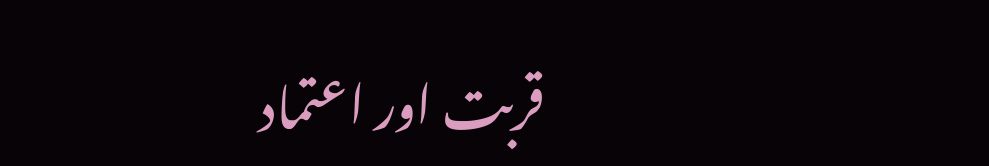قربت اور اعتماد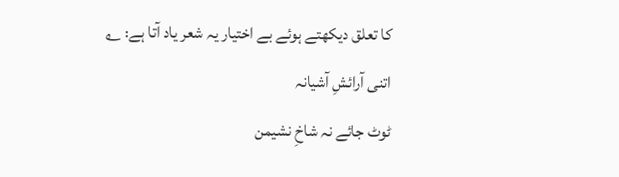کا تعلق دیکھتے ہوئے بے اختیار یہ شعر یاد آتا ہے: ؎
اتنی آرائشِ آشیانہ
ٹوٹ جائے نہ شاخِ نشیمن